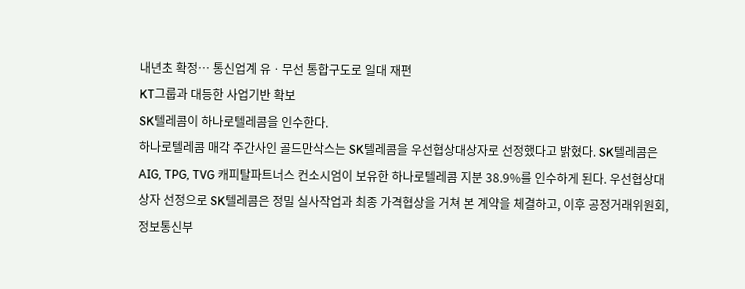내년초 확정… 통신업계 유ㆍ무선 통합구도로 일대 재편
KT그룹과 대등한 사업기반 확보
SK텔레콤이 하나로텔레콤을 인수한다.
하나로텔레콤 매각 주간사인 골드만삭스는 SK텔레콤을 우선협상대상자로 선정했다고 밝혔다. SK텔레콤은 AIG, TPG, TVG 캐피탈파트너스 컨소시엄이 보유한 하나로텔레콤 지분 38.9%를 인수하게 된다. 우선협상대상자 선정으로 SK텔레콤은 정밀 실사작업과 최종 가격협상을 거쳐 본 계약을 체결하고, 이후 공정거래위원회, 정보통신부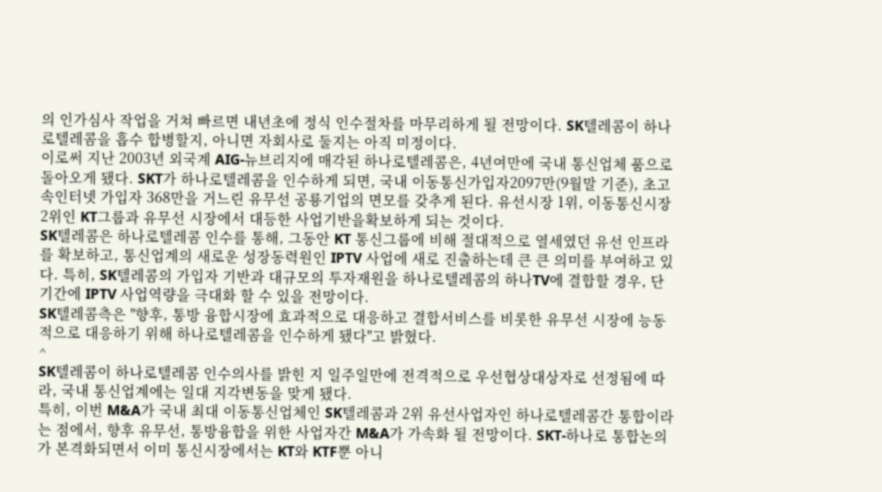의 인가심사 작업을 거쳐 빠르면 내년초에 정식 인수절차를 마무리하게 될 전망이다. SK텔레콤이 하나로텔레콤을 흡수 합병할지, 아니면 자회사로 둘지는 아직 미정이다.
이로써 지난 2003년 외국계 AIG-뉴브리지에 매각된 하나로텔레콤은, 4년여만에 국내 통신업체 품으로 돌아오게 됐다. SKT가 하나로텔레콤을 인수하게 되면, 국내 이동통신가입자2097만(9월말 기준), 초고속인터넷 가입자 368만을 거느린 유무선 공룡기업의 면모를 갖추게 된다. 유선시장 1위, 이동통신시장 2위인 KT그룹과 유무선 시장에서 대등한 사업기반을확보하게 되는 것이다.
SK텔레콤은 하나로텔레콤 인수를 통해, 그동안 KT 통신그룹에 비해 절대적으로 열세였던 유선 인프라를 확보하고, 통신업계의 새로운 성장동력원인 IPTV 사업에 새로 진출하는데 큰 큰 의미를 부여하고 있다. 특히, SK텔레콤의 가입자 기반과 대규모의 투자재원을 하나로텔레콤의 하나TV에 결합할 경우, 단기간에 IPTV 사업역량을 극대화 할 수 있을 전망이다.
SK텔레콤측은 "향후, 통방 융합시장에 효과적으로 대응하고 결합서비스를 비롯한 유무선 시장에 능동적으로 대응하기 위해 하나로텔레콤을 인수하게 됐다"고 밝혔다.
^
SK텔레콤이 하나로텔레콤 인수의사를 밝힌 지 일주일만에 전격적으로 우선협상대상자로 선정됨에 따라, 국내 통신업계에는 일대 지각변동을 맞게 됐다.
특히, 이번 M&A가 국내 최대 이동통신업체인 SK텔레콤과 2위 유선사업자인 하나로텔레콤간 통합이라는 점에서, 향후 유무선, 통방융합을 위한 사업자간 M&A가 가속화 될 전망이다. SKT-하나로 통합논의가 본격화되면서 이미 통신시장에서는 KT와 KTF뿐 아니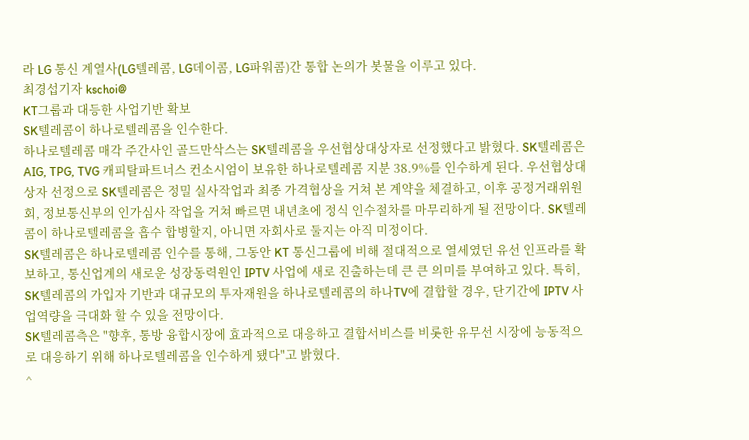라 LG 통신 계열사(LG텔레콤, LG데이콤, LG파워콤)간 통합 논의가 봇물을 이루고 있다.
최경섭기자 kschoi@
KT그룹과 대등한 사업기반 확보
SK텔레콤이 하나로텔레콤을 인수한다.
하나로텔레콤 매각 주간사인 골드만삭스는 SK텔레콤을 우선협상대상자로 선정했다고 밝혔다. SK텔레콤은 AIG, TPG, TVG 캐피탈파트너스 컨소시엄이 보유한 하나로텔레콤 지분 38.9%를 인수하게 된다. 우선협상대상자 선정으로 SK텔레콤은 정밀 실사작업과 최종 가격협상을 거쳐 본 계약을 체결하고, 이후 공정거래위원회, 정보통신부의 인가심사 작업을 거쳐 빠르면 내년초에 정식 인수절차를 마무리하게 될 전망이다. SK텔레콤이 하나로텔레콤을 흡수 합병할지, 아니면 자회사로 둘지는 아직 미정이다.
SK텔레콤은 하나로텔레콤 인수를 통해, 그동안 KT 통신그룹에 비해 절대적으로 열세였던 유선 인프라를 확보하고, 통신업계의 새로운 성장동력원인 IPTV 사업에 새로 진출하는데 큰 큰 의미를 부여하고 있다. 특히, SK텔레콤의 가입자 기반과 대규모의 투자재원을 하나로텔레콤의 하나TV에 결합할 경우, 단기간에 IPTV 사업역량을 극대화 할 수 있을 전망이다.
SK텔레콤측은 "향후, 통방 융합시장에 효과적으로 대응하고 결합서비스를 비롯한 유무선 시장에 능동적으로 대응하기 위해 하나로텔레콤을 인수하게 됐다"고 밝혔다.
^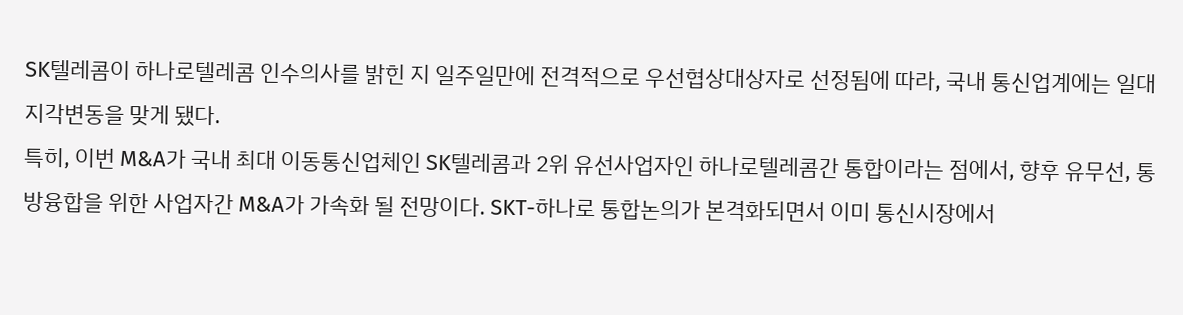SK텔레콤이 하나로텔레콤 인수의사를 밝힌 지 일주일만에 전격적으로 우선협상대상자로 선정됨에 따라, 국내 통신업계에는 일대 지각변동을 맞게 됐다.
특히, 이번 M&A가 국내 최대 이동통신업체인 SK텔레콤과 2위 유선사업자인 하나로텔레콤간 통합이라는 점에서, 향후 유무선, 통방융합을 위한 사업자간 M&A가 가속화 될 전망이다. SKT-하나로 통합논의가 본격화되면서 이미 통신시장에서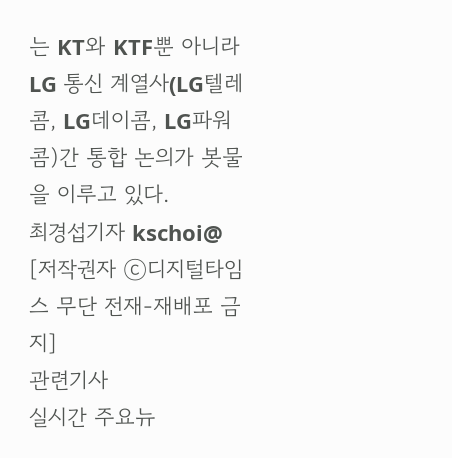는 KT와 KTF뿐 아니라 LG 통신 계열사(LG텔레콤, LG데이콤, LG파워콤)간 통합 논의가 봇물을 이루고 있다.
최경섭기자 kschoi@
[저작권자 ⓒ디지털타임스 무단 전재-재배포 금지]
관련기사
실시간 주요뉴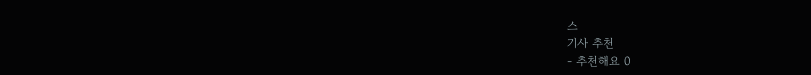스
기사 추천
- 추천해요 0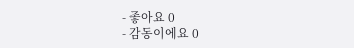- 좋아요 0
- 감동이에요 0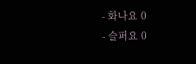- 화나요 0
- 슬퍼요 0